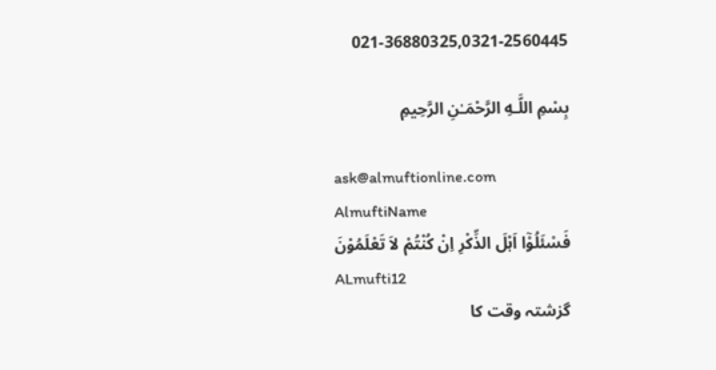021-36880325,0321-2560445

بِسْمِ اللَّـهِ الرَّحْمَـٰنِ الرَّحِيمِ

ask@almuftionline.com
AlmuftiName
فَسْئَلُوْٓا اَہْلَ الذِّکْرِ اِنْ کُنْتُمْ لاَ تَعْلَمُوْنَ
ALmufti12
گزشتہ وقت کا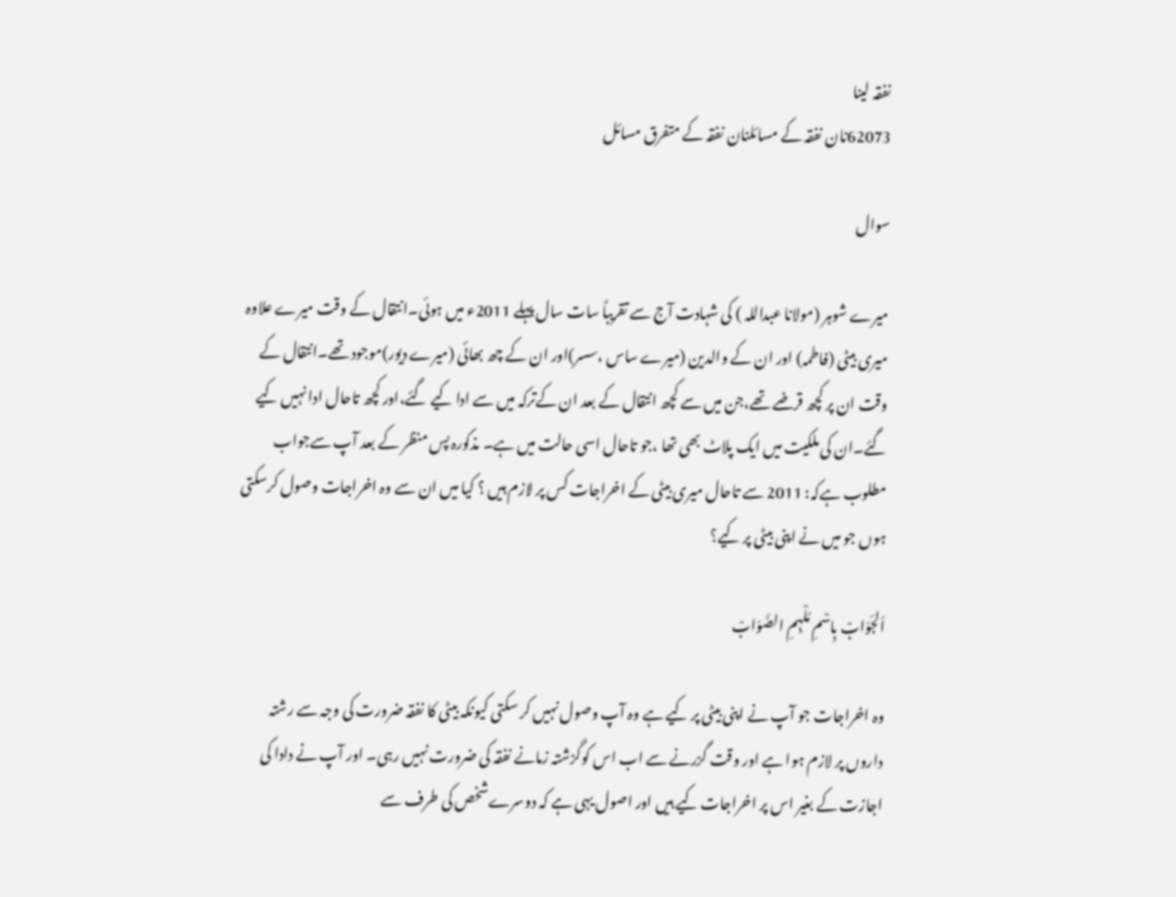نفقہ لینا
62073نان نفقہ کے مسائلنان نفقہ کے متفرق مسائل

سوال

میرے شوہر (مولانا عبداللہ ) کی شہادت آج سے تقریباً سات سال پہلے 2011ء میں ہوئی۔انتقال کے وقت میرے علاوہ میری بیٹی (فاطمہ) اور ان کے والدین (میرے ساس ،سسر)اور ان کے چھ بھائی (میرے دیور)موجود تھے۔انتقال کے وقت ان پر کچھ قرضے تھے،جن میں سے کچھ انتقال کے بعد ان کےترکہ میں سے ادا کیے گئے،اور کچھ تاحال ادا نہیں کیے گئے۔ان کی ملکیت میں ایک پلاٹ بھی تھا ،جو تاحال اسی حالت میں ہے۔ مذکورہ پس منظر کے بعد آپ سےجواب مطلوب ہےکہ: 2011 سے تاحال میری بیٹی کے اخراجات کس پر لازم ہیں ؟ کیا میں ان سے وہ اخراجات وصول کرسکتی ہوں جو میں نے اپنی بیٹی پر کیے؟

اَلجَوَابْ بِاسْمِ مُلْہِمِ الصَّوَابْ

وہ اخراجات جو آپ نے اپنی بیٹی پر کیے ہے وہ آپ وصول نہیں کر سکتی کیونکہ بیٹی کا نفقہ ضرورت کی وجہ سے رشتہ داروں پر لازم ہوا ہے اور وقت گزرنے سے اب اس کوگزشتہ زمانے نفقہ کی ضرورت نہیں رہی۔ اور آپ نے دادا کی اجازت کے بغیر اس پر اخراجات کیے ہیں اور اصول یہی ہے کہ دوسرےشخص کی طرف سے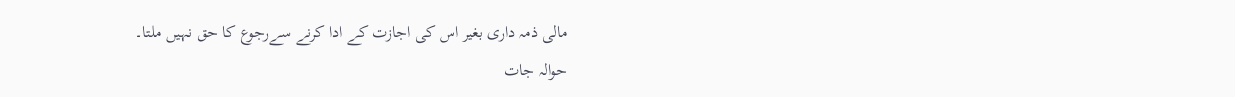مالی ذمہ داری بغیر اس کی اجازت کے ادا کرنے سےرجوع کا حق نہیں ملتا۔
حوالہ جات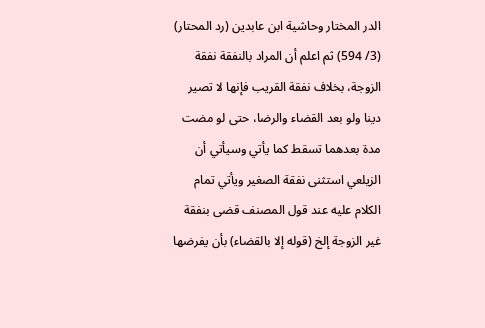الدر المختار وحاشية ابن عابدين (رد المحتار) (3/ 594) ثم اعلم أن المراد بالنفقة نفقة الزوجة، بخلاف نفقة القريب فإنها لا تصير دينا ولو بعد القضاء والرضا، حتى لو مضت مدة بعدهما تسقط كما يأتي وسيأتي أن الزيلعي استثنى نفقة الصغير ويأتي تمام الكلام عليه عند قول المصنف قضى بنفقة غير الزوجة إلخ (قوله إلا بالقضاء) بأن يفرضها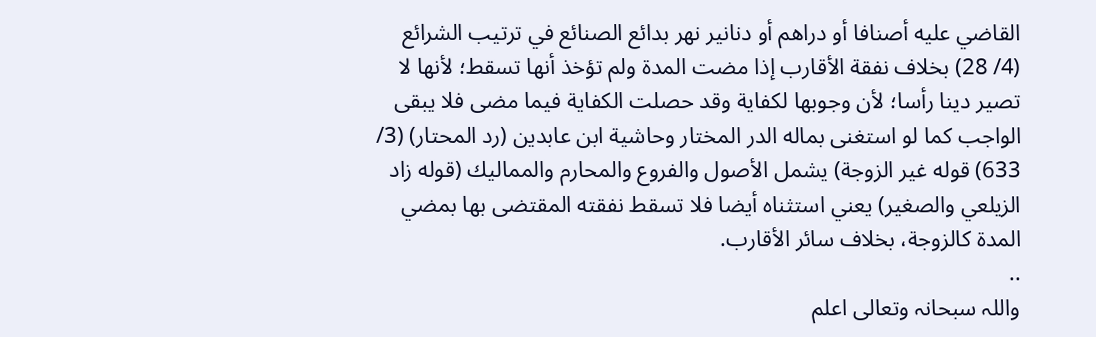القاضي عليه أصنافا أو دراهم أو دنانير نهر بدائع الصنائع في ترتيب الشرائع (4/ 28) بخلاف نفقة الأقارب إذا مضت المدة ولم تؤخذ أنها تسقط؛ لأنها لا تصير دينا رأسا؛ لأن وجوبها لكفاية وقد حصلت الكفاية فيما مضى فلا يبقى الواجب كما لو استغنى بماله الدر المختار وحاشية ابن عابدين (رد المحتار) (3/ 633) قوله غير الزوجة) يشمل الأصول والفروع والمحارم والمماليك (قوله زاد الزيلعي والصغير) يعني استثناه أيضا فلا تسقط نفقته المقتضى بها بمضي المدة كالزوجة، بخلاف سائر الأقارب.
..
واللہ سبحانہ وتعالی اعلم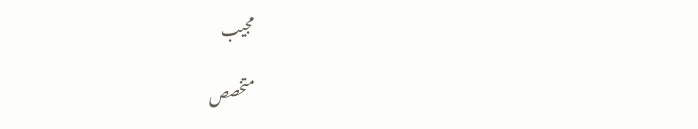مجیب

متخصص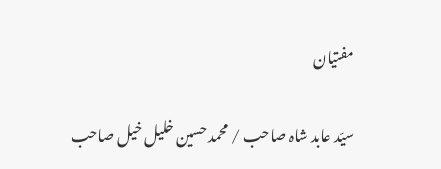مفتیان

سیّد عابد شاہ صاحب / محمد حسین خلیل خیل صاحب